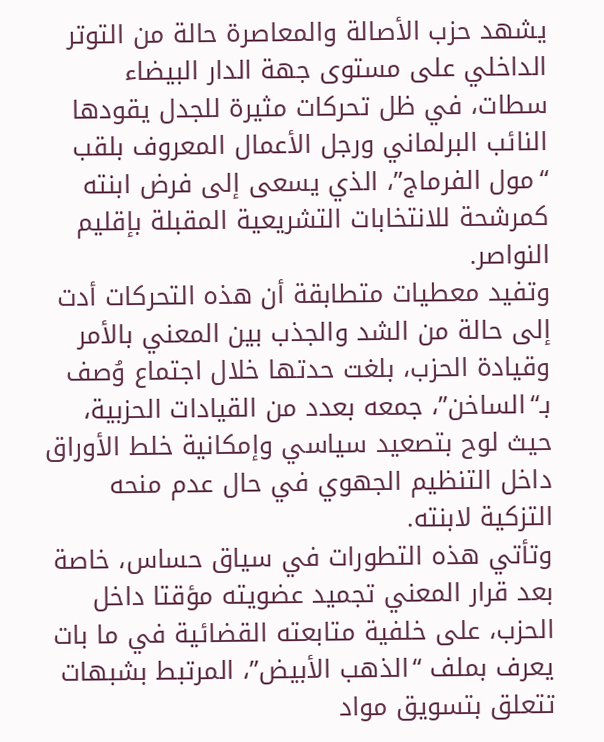يشهد حزب الأصالة والمعاصرة حالة من التوتر الداخلي على مستوى جهة الدار البيضاء سطات، في ظل تحركات مثيرة للجدل يقودها النائب البرلماني ورجل الأعمال المعروف بلقب “مول الفرماج”، الذي يسعى إلى فرض ابنته كمرشحة للانتخابات التشريعية المقبلة بإقليم النواصر.
وتفيد معطيات متطابقة أن هذه التحركات أدت إلى حالة من الشد والجذب بين المعني بالأمر وقيادة الحزب، بلغت حدتها خلال اجتماع وُصف بـ“الساخن”، جمعه بعدد من القيادات الحزبية، حيث لوح بتصعيد سياسي وإمكانية خلط الأوراق داخل التنظيم الجهوي في حال عدم منحه التزكية لابنته.
وتأتي هذه التطورات في سياق حساس، خاصة بعد قرار المعني تجميد عضويته مؤقتا داخل الحزب، على خلفية متابعته القضائية في ما بات يعرف بملف “الذهب الأبيض”، المرتبط بشبهات تتعلق بتسويق مواد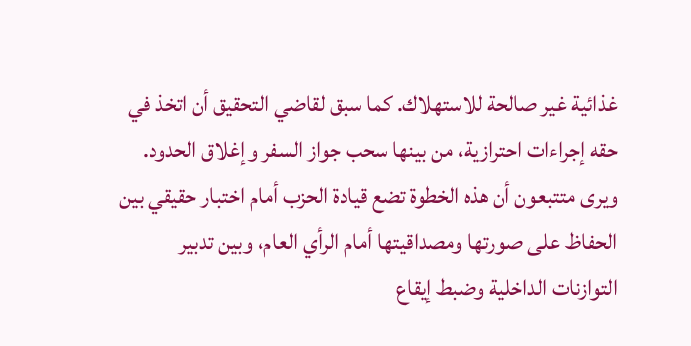غذائية غير صالحة للاستهلاك. كما سبق لقاضي التحقيق أن اتخذ في حقه إجراءات احترازية، من بينها سحب جواز السفر وإغلاق الحدود.
ويرى متتبعون أن هذه الخطوة تضع قيادة الحزب أمام اختبار حقيقي بين الحفاظ على صورتها ومصداقيتها أمام الرأي العام، وبين تدبير التوازنات الداخلية وضبط إيقاع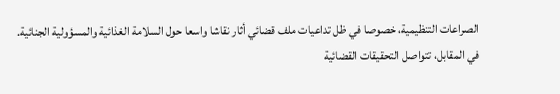الصراعات التنظيمية، خصوصا في ظل تداعيات ملف قضائي أثار نقاشا واسعا حول السلامة الغذائية والمسؤولية الجنائية.
في المقابل، تتواصل التحقيقات القضائية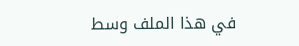في هذا الملف وسط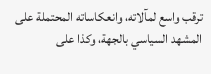ترقب واسع لمآلاته، وانعكاساته المحتملة على المشهد السياسي بالجهة، وكذا على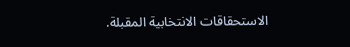الاستحقاقات الانتخابية المقبلة.